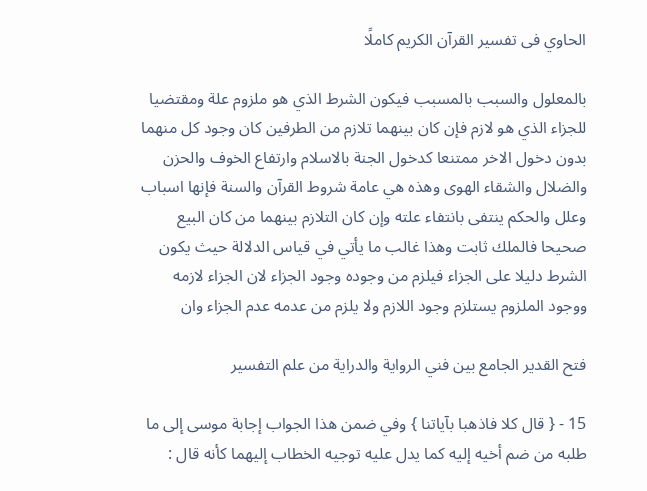الحاوي فى تفسير القرآن الكريم كاملًا

بالمعلول والسبب بالمسبب فيكون الشرط الذي هو ملزوم علة ومقتضيا للجزاء الذي هو لازم فإن كان بينهما تلازم من الطرفين كان وجود كل منهما بدون دخول الاخر ممتنعا كدخول الجنة بالاسلام وارتفاع الخوف والحزن والضلال والشقاء الهوى وهذه هي عامة شروط القرآن والسنة فإنها اسباب وعلل والحكم ينتفى بانتفاء علته وإن كان التلازم بينهما من كان البيع صحيحا فالملك ثابت وهذا غالب ما يأتي في قياس الدلالة حيث يكون الشرط دليلا على الجزاء فيلزم من وجوده وجود الجزاء لان الجزاء لازمه ووجود الملزوم يستلزم وجود اللازم ولا يلزم من عدمه عدم الجزاء وان

فتح القدير الجامع بين فني الرواية والدراية من علم التفسير

15 - { قال كلا فاذهبا بآياتنا } وفي ضمن هذا الجواب إجابة موسى إلى ما طلبه من ضم أخيه إليه كما يدل عليه توجيه الخطاب إليهما كأنه قال :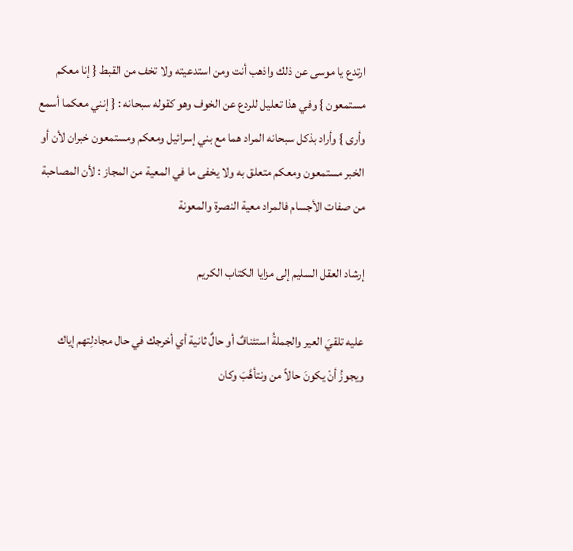ارتدع يا موسى عن ذلك واذهب أنت ومن استدعيته ولا تخف من القبط { إنا معكم مستمعون } وفي هذا تعليل للردع عن الخوف وهو كقوله سبحانه : { إنني معكما أسمع وأرى } وأراد بذكل سبحانه المراد هما مع بني إسرائيل ومعكم ومستمعون خبران لأن أو الخبر مستمعون ومعكم متعلق به ولا يخفى ما في المعية من المجاز : لأن المصاحبة من صفات الأجسام فالمراد معية النصرة والمعونة

إرشاد العقل السليم إلى مزايا الكتاب الكريم

عليه تلقيَ العير والجملةُ استئنافٌ أو حالٌ ثانية أي أخرجك في حال مجادلِتهم إياك ويجوزُ أنْ يكونَ حالاً من ونتأهَّبَ وكان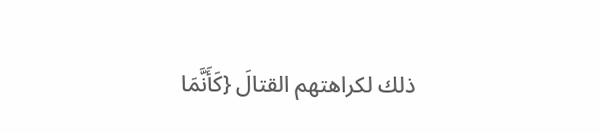ذلك لكراهتهم القتالَ {كَأَنَّمَا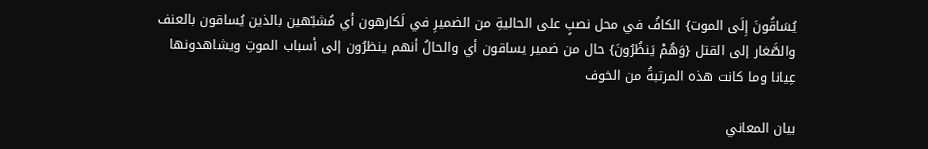يُسَاقُونَ إِلَى الموت} الكافُ في محل نصبٍ على الحاليةِ من الضميرِ في لَكارهون أي مُشبّهين بالذين يُساقون بالعنف والصَّغار إلى القتل {وَهُمْ يَنظُرُونَ} حال من ضمير يساقون أي والحالُ أنهم ينظرُون إلى أسباب الموتِ ويشاهدونها عِيانا وما كانت هذه المرتبةُ من الخوف

بيان المعاني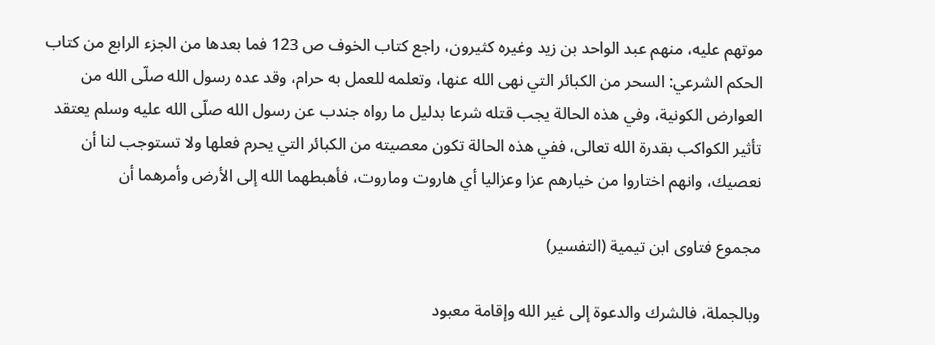موتهم عليه، منهم عبد الواحد بن زيد وغيره كثيرون، راجع كتاب الخوف ص 123 فما بعدها من الجزء الرابع من كتاب الحكم الشرعي: السحر من الكبائر التي نهى الله عنها، وتعلمه للعمل به حرام، وقد عده رسول الله صلّى الله من العوارض الكونية، وفي هذه الحالة يجب قتله شرعا بدليل ما رواه جندب عن رسول الله صلّى الله عليه وسلم يعتقد تأثير الكواكب بقدرة الله تعالى، ففي هذه الحالة تكون معصيته من الكبائر التي يحرم فعلها ولا تستوجب لنا أن نعصيك، وانهم اختاروا من خيارهم عزا وعزاليا أي هاروت وماروت، فأهبطهما الله إلى الأرض وأمرهما أن

مجموع فتاوى ابن تيمية (التفسير)

وبالجملة، فالشرك والدعوة إلى غير الله وإقامة معبود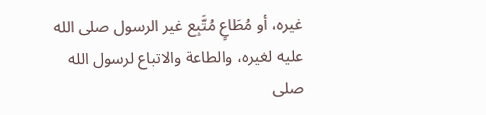غيره، أو مُطَاعٍ مُتَّبِع غير الرسول صلى الله عليه لغيره، والطاعة والاتباع لرسول الله صلى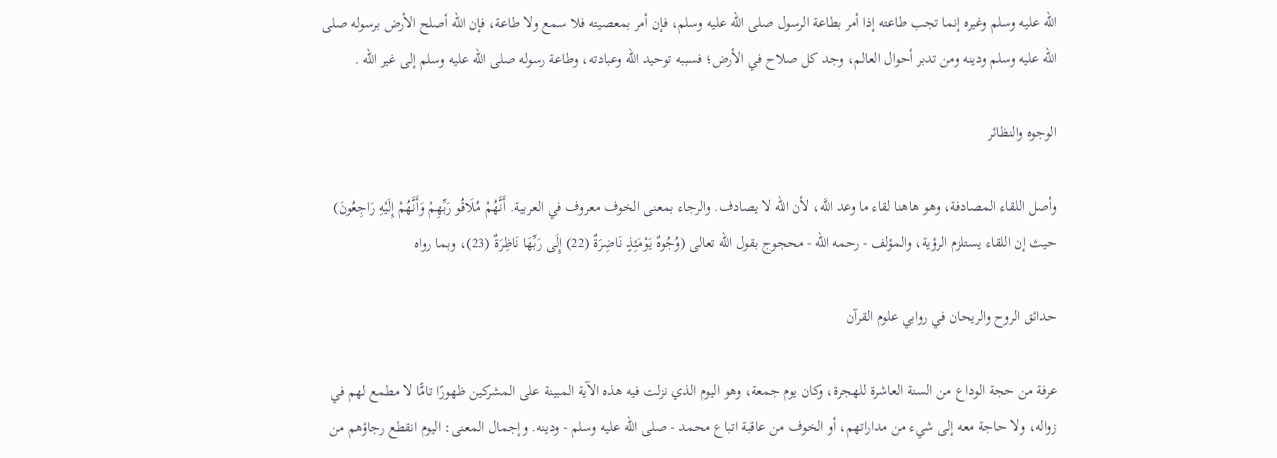الله عليه وسلم وغيره إنما تجب طاعته إذا أمر بطاعة الرسول صلى الله عليه وسلم، فإن أمر بمعصيته فلا سمع ولا طاعة، فإن الله أصلح الأرض برسوله صلى الله عليه وسلم ودينه ومن تدبر أحوال العالم، وجد كل صلاح في الأرض؛ فسببه توحيد الله وعبادته، وطاعة رسوله صلى الله عليه وسلم إلى غير الله .

الوجوه والنظائر

وأصل اللقاء المصادفة، وهو هاهنا لقاء ما وعد اللَّه، لأن الله لا يصادف. والرجاء بمعنى الخوف معروف في العربية. أَنَّهُمْ مُلَاقُو رَبِّهِمْ وَأَنَّهُمْ إِلَيْهِ رَاجِعُونَ) حيث إن اللقاء يستلزم الرؤية، والمؤلف - رحمه الله - محجوج بقول الله تعالى (وُجُوهٌ يَوْمَئِذٍ نَاضِرَةٌ (22) إِلَى رَبِّهَا نَاظِرَةٌ (23)، وبما رواه

حدائق الروح والريحان في روابي علوم القرآن

عرفة من حجة الوداع من السنة العاشرة للهجرة، وكان يوم جمعة، وهو اليوم الذي نزلت فيه هذه الآية المبينة على المشركين ظهورًا تامًّا لا مطمع لهم في زواله، ولا حاجة معه إلى شيء من مداراتهم، أو الخوف من عاقبة اتباع محمد - صلى الله عليه وسلم - ودينه. وإجمال المعنى: اليوم انقطع رجاؤهم من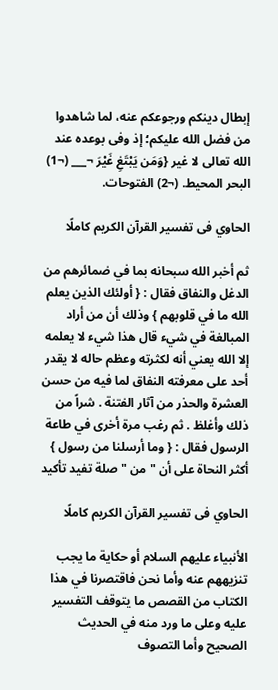إبطال دينكم ورجوعكم عنه، لما شاهدوا من فضل الله عليكم؛ إذ وفى بوعده عند الله تعالى لا غير {وَمَن يَبْتَغِ غَيْرَ ¬___ (¬1) البحر المحيط. (¬2) الفتوحات.

الحاوي فى تفسير القرآن الكريم كاملًا

ثم أخبر الله سبحانه بما في ضمائرهم من الدغل والنفاق فقال : { أولئك الذين يعلم الله ما في قلوبهم } وذلك أن من أراد المبالغة في شيء قال هذا شيء لا يعلمه إلا الله يعني أنه لكثرته وعظم حاله لا يقدر أحد على معرفته النفاق لما فيه من حسن العشرة والحذر من آثار الفتنة . شراً من ذلك وأغلظ . ثم رغب مرة أخرى في طاعة الرسول فقال : { وما أرسلنا من رسول } أكثر النحاة على أن " من " صلة تفيد تأكيد

الحاوي فى تفسير القرآن الكريم كاملًا

الأنبياء عليهم السلام أو حكاية ما يجب تنزيههم عنه وأما نحن فاقتصرنا في هذا الكتاب من القصص ما يتوقف التفسير عليه وعلى ما ورد منه في الحديث الصحيح وأما التصوف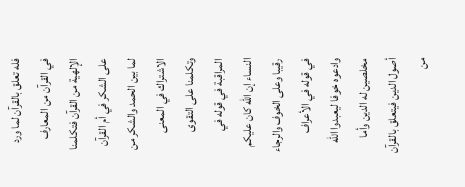فله تعلق بالقرآن لما ورد في القرآن من المعارف الإلهية من القرآن فتكلمنا على الشكر في أم القرآن لما بين الحمد والشكر من الاشتراك في المعنى وتكلمنا على التقوى المراقبة في قوله في النساء إن الله كان عليكم رقيبا وعلى الخوف والرجاء في قوله في الأعراف وادعوه خوفا ليعبدوا الله مخلصين له الدين وأما أصول الدين فيتعلق بالقرآن من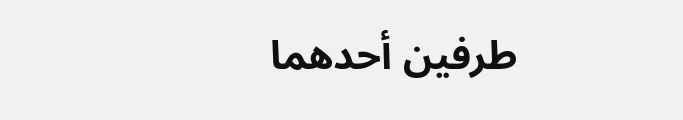طرفين أحدهما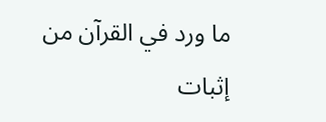ما ورد في القرآن من إثبات